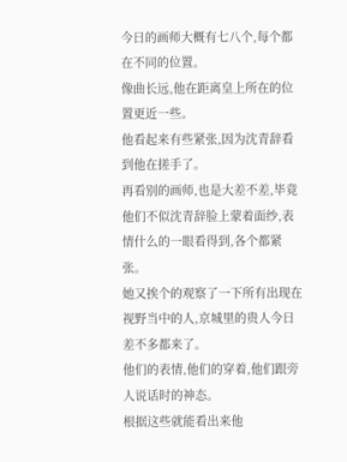今日的画师大概有七八个,每个都在不同的位置。
像曲长远,他在距离皇上所在的位置更近一些。
他看起来有些紧张,因为沈青辞看到他在搓手了。
再看别的画师,也是大差不差,毕竟他们不似沈青辞脸上蒙着面纱,表情什么的一眼看得到,各个都紧张。
她又挨个的观察了一下所有出现在视野当中的人,京城里的贵人今日差不多都来了。
他们的表情,他们的穿着,他们跟旁人说话时的神态。
根据这些就能看出来他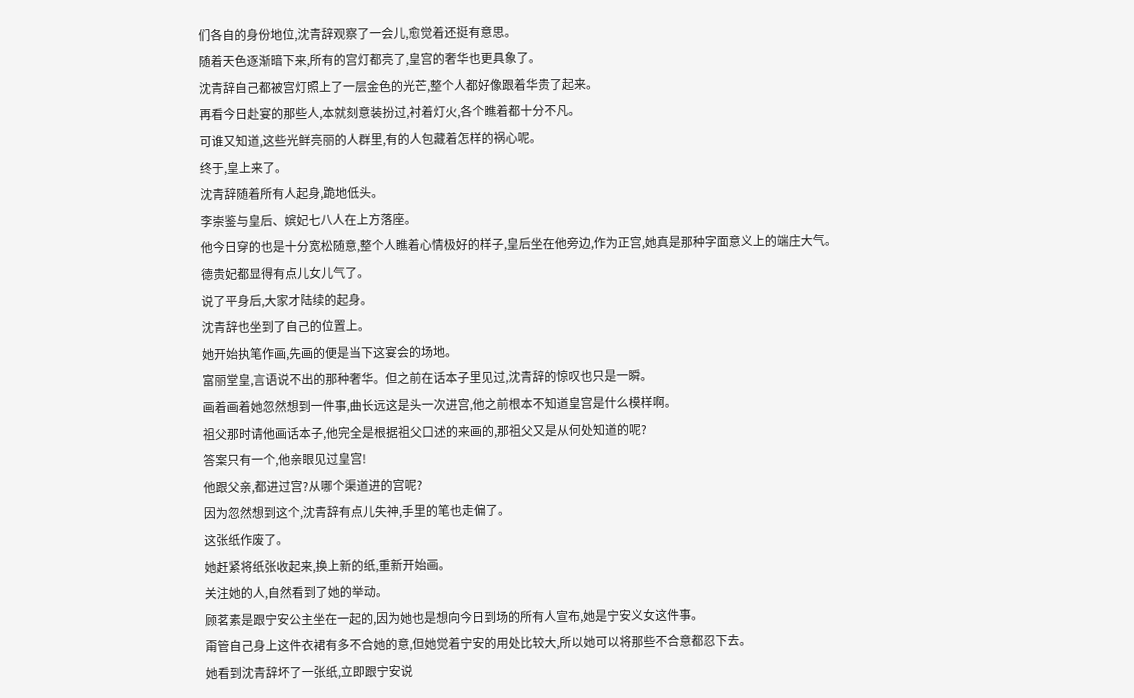们各自的身份地位,沈青辞观察了一会儿,愈觉着还挺有意思。
随着天色逐渐暗下来,所有的宫灯都亮了,皇宫的奢华也更具象了。
沈青辞自己都被宫灯照上了一层金色的光芒,整个人都好像跟着华贵了起来。
再看今日赴宴的那些人,本就刻意装扮过,衬着灯火,各个瞧着都十分不凡。
可谁又知道,这些光鲜亮丽的人群里,有的人包藏着怎样的祸心呢。
终于,皇上来了。
沈青辞随着所有人起身,跪地低头。
李崇鉴与皇后、嫔妃七八人在上方落座。
他今日穿的也是十分宽松随意,整个人瞧着心情极好的样子,皇后坐在他旁边,作为正宫,她真是那种字面意义上的端庄大气。
德贵妃都显得有点儿女儿气了。
说了平身后,大家才陆续的起身。
沈青辞也坐到了自己的位置上。
她开始执笔作画,先画的便是当下这宴会的场地。
富丽堂皇,言语说不出的那种奢华。但之前在话本子里见过,沈青辞的惊叹也只是一瞬。
画着画着她忽然想到一件事,曲长远这是头一次进宫,他之前根本不知道皇宫是什么模样啊。
祖父那时请他画话本子,他完全是根据祖父口述的来画的,那祖父又是从何处知道的呢?
答案只有一个,他亲眼见过皇宫!
他跟父亲,都进过宫?从哪个渠道进的宫呢?
因为忽然想到这个,沈青辞有点儿失神,手里的笔也走偏了。
这张纸作废了。
她赶紧将纸张收起来,换上新的纸,重新开始画。
关注她的人,自然看到了她的举动。
顾茗素是跟宁安公主坐在一起的,因为她也是想向今日到场的所有人宣布,她是宁安义女这件事。
甭管自己身上这件衣裙有多不合她的意,但她觉着宁安的用处比较大,所以她可以将那些不合意都忍下去。
她看到沈青辞坏了一张纸,立即跟宁安说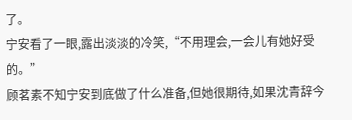了。
宁安看了一眼,露出淡淡的冷笑,“不用理会,一会儿有她好受的。”
顾茗素不知宁安到底做了什么准备,但她很期待,如果沈青辞今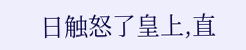日触怒了皇上,直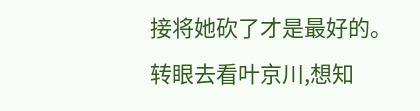接将她砍了才是最好的。
转眼去看叶京川,想知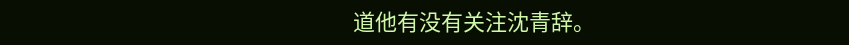道他有没有关注沈青辞。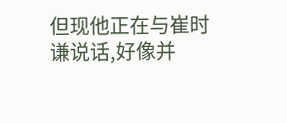但现他正在与崔时谦说话,好像并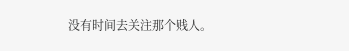没有时间去关注那个贱人。